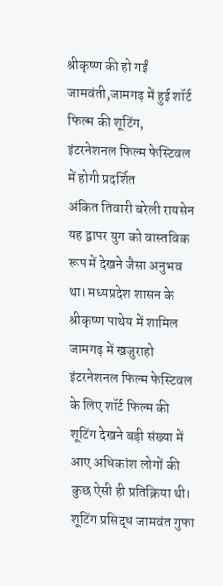श्रीकृष्ण की हो गईं जामवंती,जामगढ़ में हुई शॉर्ट फिल्म की शूटिंग, इंटरनेशनल फिल्म फेस्टिवल में होगी प्रदर्शित
अंकित तिवारी बरेली रायसेन
यह द्वापर युग को वास्तविक रूप में देखने जैसा अनुभव था। मध्यप्रदेश शासन के श्रीकृष्ण पाथेय में शामिल जामगढ़ में खजुराहो इंटरनेशनल फिल्म फेस्टिवल के लिए शॉर्ट फिल्म की शूटिंग देखने बड़ी संख्या में आए अधिकांश लोगों की कुछ ऐसी ही प्रतिक्रिया थी। शूटिंग प्रसिद्ध जामवंत गुफा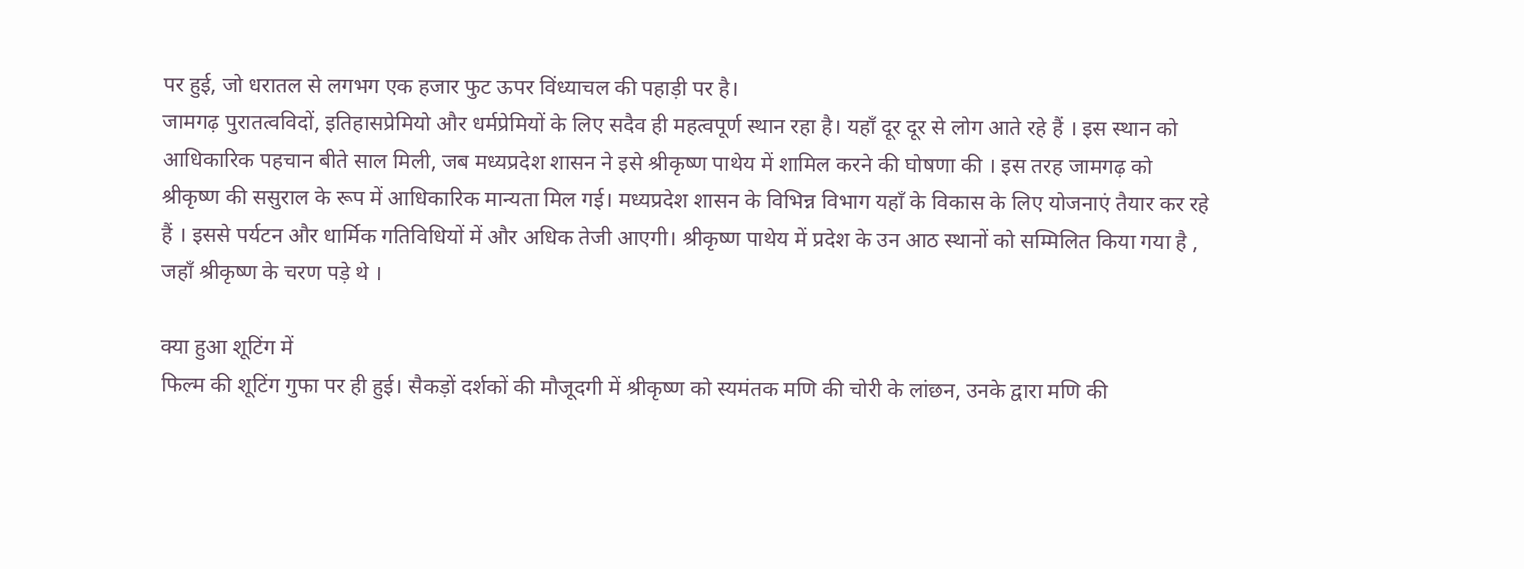पर हुई, जो धरातल से लगभग एक हजार फुट ऊपर विंध्याचल की पहाड़ी पर है।
जामगढ़ पुरातत्वविदों, इतिहासप्रेमियो और धर्मप्रेमियों के लिए सदैव ही महत्वपूर्ण स्थान रहा है। यहाँ दूर दूर से लोग आते रहे हैं । इस स्थान को आधिकारिक पहचान बीते साल मिली, जब मध्यप्रदेश शासन ने इसे श्रीकृष्ण पाथेय में शामिल करने की घोषणा की । इस तरह जामगढ़ को श्रीकृष्ण की ससुराल के रूप में आधिकारिक मान्यता मिल गई। मध्यप्रदेश शासन के विभिन्न विभाग यहाँ के विकास के लिए योजनाएं तैयार कर रहे हैं । इससे पर्यटन और धार्मिक गतिविधियों में और अधिक तेजी आएगी। श्रीकृष्ण पाथेय में प्रदेश के उन आठ स्थानों को सम्मिलित किया गया है , जहाँ श्रीकृष्ण के चरण पड़े थे ।

क्या हुआ शूटिंग में
फिल्म की शूटिंग गुफा पर ही हुई। सैकड़ों दर्शकों की मौजूदगी में श्रीकृष्ण को स्यमंतक मणि की चोरी के लांछन, उनके द्वारा मणि की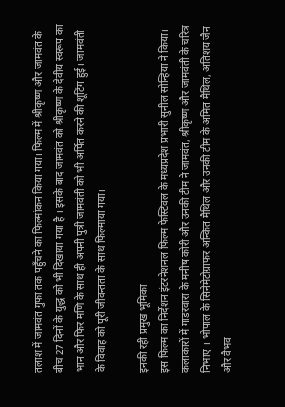तलाश में जामवंत गुफा तक पहुँचने का फिल्मांकन किया गया। फिल्म में श्रीकृष्ण और जामवंत के बीच 27 दिनों के युद्ध को भी दिखाया गया है । इसके बाद जामवंत को श्रीकृष्ण के देवीय स्वरूप का भान और फिर मणि के साथ ही अपनी पुत्री जामवंती को भी अर्पित करने की शूटिंग हुई। जामवंती के विवाह को पूरी जीवन्तता के साथ फिल्माया गया।

इनकी रही प्रमुख भूमिका
इस फिल्म का निर्देशन इंटरनेशनल फिल्म फेस्टिवल के मध्यप्रदेश प्रभारी सुनील सोन्हिया ने किया। कलाकारों में गाडरवारा के मनीष कोरी और उनकी टीम ने जामवंत, श्रीकृष्ण और जामवंती के चरित्र निभाए । भोपाल के सिनेमेटोग्राफर अन्कित मैथिल और उनकी टीम के अमित मैथिल, अतिशय जैन और वैभव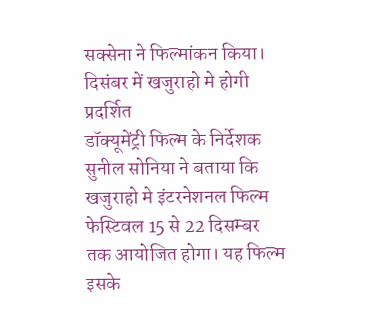सक्सेना ने फिल्मांकन किया।
दिसंबर में खजुराहो मे होगी प्रदर्शित
डॉक्यूमेंट्री फिल्म के निर्देशक सुनील सोनिया ने बताया कि खजुराहो मे इंटरनेशनल फिल्म फेस्टिवल 15 से 22 दिसम्बर तक आयोजित होगा। यह फिल्म इसके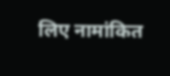लिए नामांकित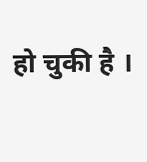हो चुकी है ।